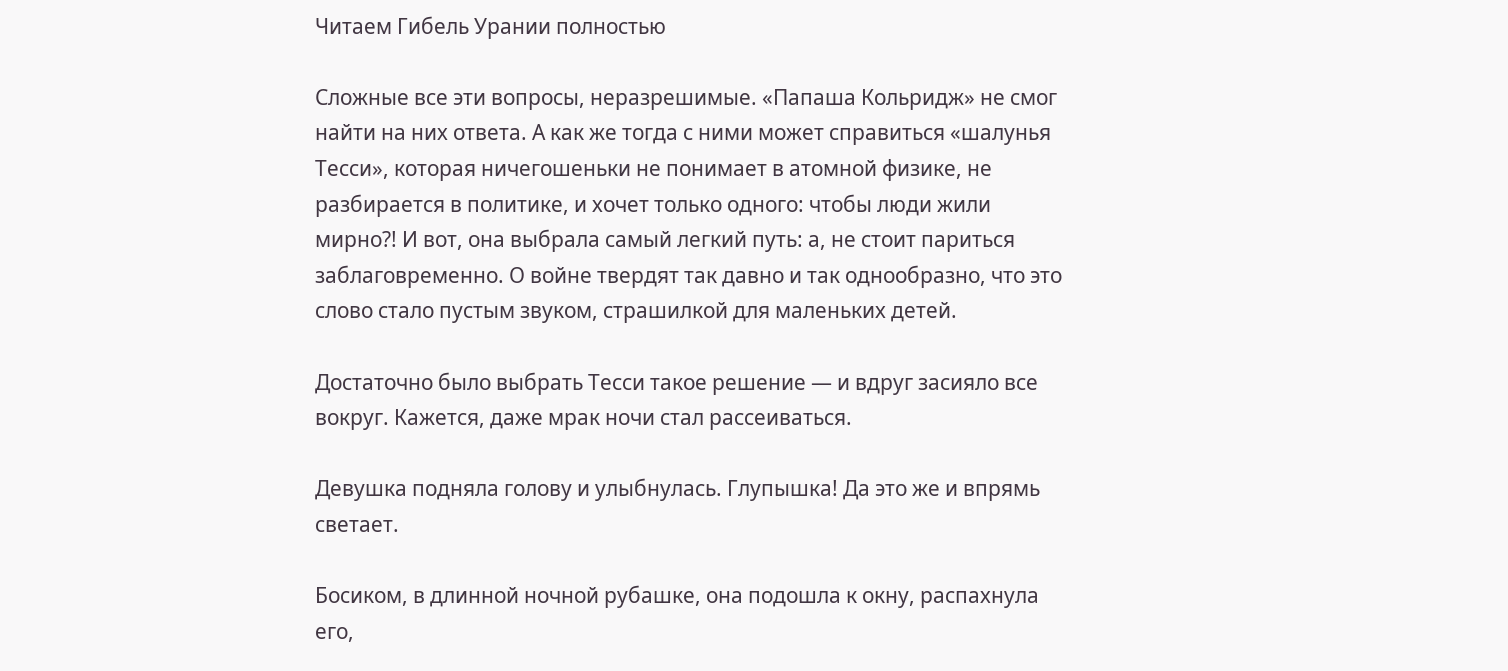Читаем Гибель Урании полностью

Сложные все эти вопросы, неразрешимые. «Папаша Кольридж» не смог найти на них ответа. А как же тогда с ними может справиться «шалунья Тесси», которая ничегошеньки не понимает в атомной физике, не разбирается в политике, и хочет только одного: чтобы люди жили мирно?! И вот, она выбрала самый легкий путь: а, не стоит париться заблаговременно. О войне твердят так давно и так однообразно, что это слово стало пустым звуком, страшилкой для маленьких детей.

Достаточно было выбрать Тесси такое решение — и вдруг засияло все вокруг. Кажется, даже мрак ночи стал рассеиваться.

Девушка подняла голову и улыбнулась. Глупышка! Да это же и впрямь светает.

Босиком, в длинной ночной рубашке, она подошла к окну, распахнула его,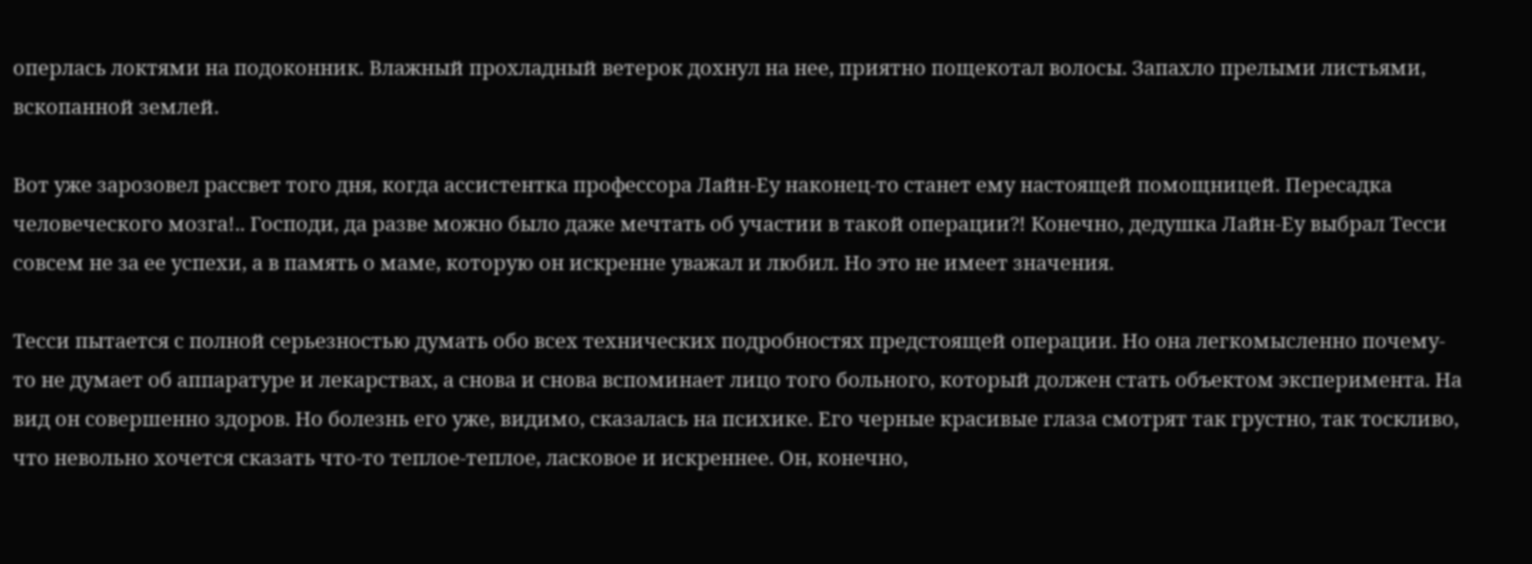оперлась локтями на подоконник. Влажный прохладный ветерок дохнул на нее, приятно пощекотал волосы. Запахло прелыми листьями, вскопанной землей.

Вот уже зарозовел рассвет того дня, когда ассистентка профессора Лайн-Еу наконец-то станет ему настоящей помощницей. Пересадка человеческого мозга!.. Господи, да разве можно было даже мечтать об участии в такой операции?! Конечно, дедушка Лайн-Еу выбрал Тесси совсем не за ее успехи, а в память о маме, которую он искренне уважал и любил. Но это не имеет значения.

Тесси пытается с полной серьезностью думать обо всех технических подробностях предстоящей операции. Но она легкомысленно почему-то не думает об аппаратуре и лекарствах, а снова и снова вспоминает лицо того больного, который должен стать объектом эксперимента. На вид он совершенно здоров. Но болезнь его уже, видимо, сказалась на психике. Его черные красивые глаза смотрят так грустно, так тоскливо, что невольно хочется сказать что-то теплое-теплое, ласковое и искреннее. Он, конечно,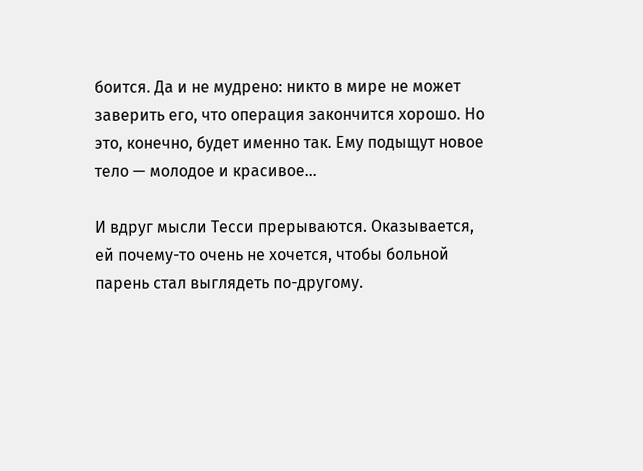боится. Да и не мудрено: никто в мире не может заверить его, что операция закончится хорошо. Но это, конечно, будет именно так. Ему подыщут новое тело — молодое и красивое…

И вдруг мысли Тесси прерываются. Оказывается, ей почему-то очень не хочется, чтобы больной парень стал выглядеть по-другому.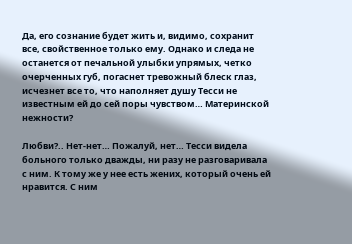Да, его сознание будет жить и, видимо, сохранит все, свойственное только ему. Однако и следа не останется от печальной улыбки упрямых, четко очерченных губ, погаснет тревожный блеск глаз, исчезнет все то, что наполняет душу Тесси не известным ей до сей поры чувством… Материнской нежности?

Любви?.. Нет-нет… Пожалуй, нет… Тесси видела больного только дважды, ни разу не разговаривала с ним. К тому же у нее есть жених, который очень ей нравится. С ним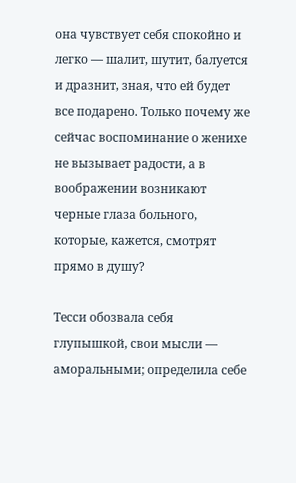она чувствует себя спокойно и легко — шалит, шутит, балуется и дразнит, зная, что ей будет все подарено. Только почему же сейчас воспоминание о женихе не вызывает радости, а в воображении возникают черные глаза больного, которые, кажется, смотрят прямо в душу?

Тесси обозвала себя глупышкой, свои мысли — аморальными; определила себе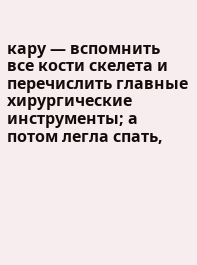кару — вспомнить все кости скелета и перечислить главные хирургические инструменты; а потом легла спать,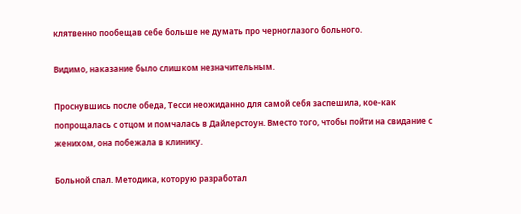клятвенно пообещав себе больше не думать про черноглазого больного.

Видимо, наказание было слишком незначительным.

Проснувшись после обеда, Тесси неожиданно для самой себя заспешила, кое-как попрощалась с отцом и помчалась в Дайлерстоун. Вместо того, чтобы пойти на свидание с женихом, она побежала в клинику.

Больной спал. Методика, которую разработал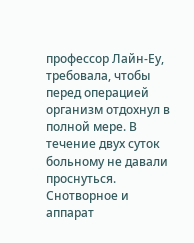профессор Лайн-Еу, требовала, чтобы перед операцией организм отдохнул в полной мере. В течение двух суток больному не давали проснуться. Снотворное и аппарат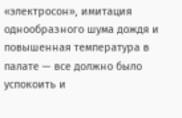«электросон», имитация однообразного шума дождя и повышенная температура в палате — все должно было успокоить и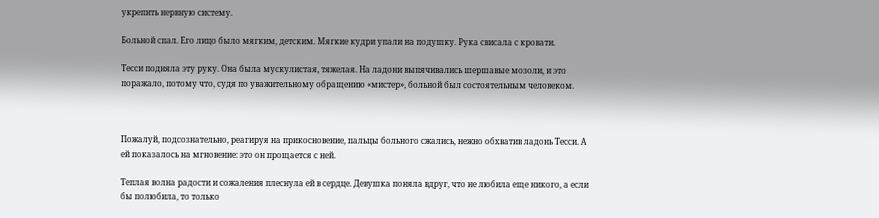укрепить нервную систему.

Больной спал. Его лицо было мягким, детским. Мягкие кудри упали на подушку. Рука свисала с кровати.

Тесси подняла эту руку. Она была мускулистая, тяжелая. На ладони выпячивались шершавые мозоли, и это поражало, потому что, судя по уважительному обращению «мистер», больной был состоятельным человеком.



Пожалуй, подсознательно, реагируя на прикосновение, пальцы больного сжались, нежно обхватив ладонь Тесси. А ей показалось на мгновение: это он прощается с ней.

Теплая волна радости и сожаления плеснула ей в сердце. Девушка поняла вдруг, что не любила еще никого, а если бы полюбила, то только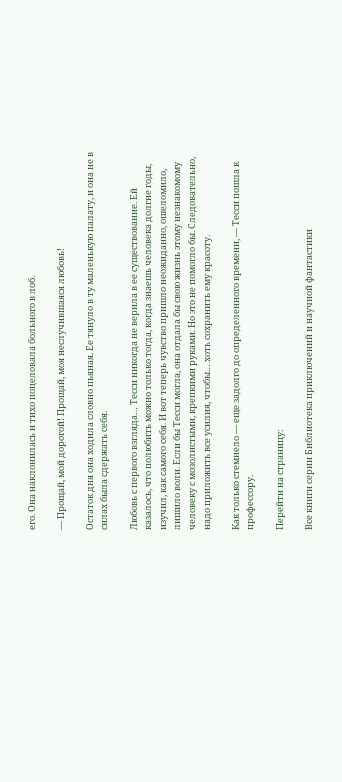его. Она наклонилась и тихо поцеловала больного в лоб.

— Прощай, мой дорогой! Прощай, моя неслучившаяся любовь!

Остаток дня она ходила словно пьяная. Ее тянуло в ту маленькую палату, и она не в силах была сдержать себя.

Любовь с первого взгляда… Тесси никогда не верила в ее существование. Ей казалось, что полюбить можно только тогда, когда знаешь человека долгие годы, изучил, как самого себя. И вот теперь чувство пришло неожиданно, ошеломило, лишило воли. Если бы Тесси могла, она отдала бы свою жизнь этому незнакомому человеку с мозолистыми, крепкими руками. Но это не помогло бы. Следовательно, надо приложить все усилия, чтобы… хоть сохранить ему красоту.

Как только стемнело — еще задолго до определенного времени, — Тесси пошла к профессору.

Перейти на страницу:

Все книги серии Библиотека приключений и научной фантастики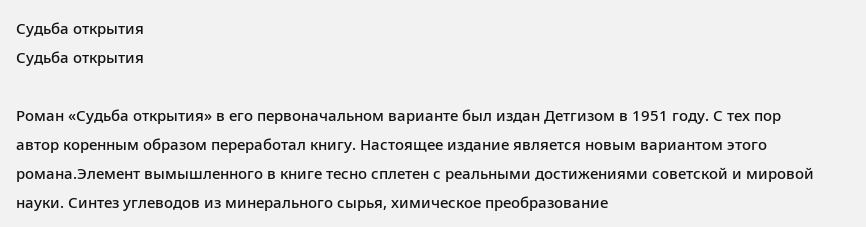Судьба открытия
Судьба открытия

Роман «Судьба открытия» в его первоначальном варианте был издан Детгизом в 1951 году. С тех пор автор коренным образом переработал книгу. Настоящее издание является новым вариантом этого романа.Элемент вымышленного в книге тесно сплетен с реальными достижениями советской и мировой науки. Синтез углеводов из минерального сырья, химическое преобразование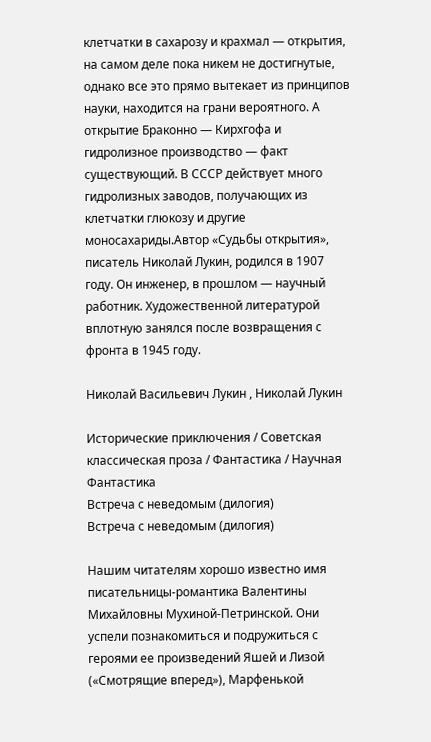клетчатки в сахарозу и крахмал — открытия, на самом деле пока никем не достигнутые, однако все это прямо вытекает из принципов науки, находится на грани вероятного. А открытие Браконно — Кирхгофа и гидролизное производство — факт существующий. В СССР действует много гидролизных заводов, получающих из клетчатки глюкозу и другие моносахариды.Автор «Судьбы открытия», писатель Николай Лукин, родился в 1907 году. Он инженер, в прошлом — научный работник. Художественной литературой вплотную занялся после возвращения с фронта в 1945 году.

Николай Васильевич Лукин , Николай Лукин

Исторические приключения / Советская классическая проза / Фантастика / Научная Фантастика
Встреча с неведомым (дилогия)
Встреча с неведомым (дилогия)

Нашим читателям хорошо известно имя писательницы-романтика Валентины Михайловны Мухиной-Петринской. Они успели познакомиться и подружиться с героями ее произведений Яшей и Лизой («Смотрящие вперед»), Марфенькой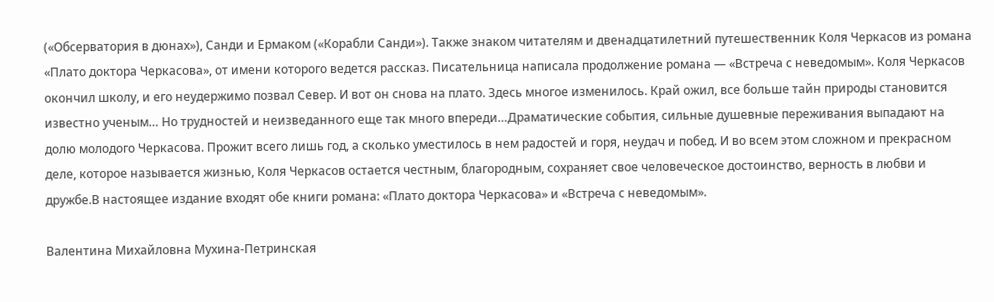(«Обсерватория в дюнах»), Санди и Ермаком («Корабли Санди»). Также знаком читателям и двенадцатилетний путешественник Коля Черкасов из романа «Плато доктора Черкасова», от имени которого ведется рассказ. Писательница написала продолжение романа — «Встреча с неведомым». Коля Черкасов окончил школу, и его неудержимо позвал Север. И вот он снова на плато. Здесь многое изменилось. Край ожил, все больше тайн природы становится известно ученым… Но трудностей и неизведанного еще так много впереди…Драматические события, сильные душевные переживания выпадают на долю молодого Черкасова. Прожит всего лишь год, а сколько уместилось в нем радостей и горя, неудач и побед. И во всем этом сложном и прекрасном деле, которое называется жизнью, Коля Черкасов остается честным, благородным, сохраняет свое человеческое достоинство, верность в любви и дружбе.В настоящее издание входят обе книги романа: «Плато доктора Черкасова» и «Встреча с неведомым».

Валентина Михайловна Мухина-Петринская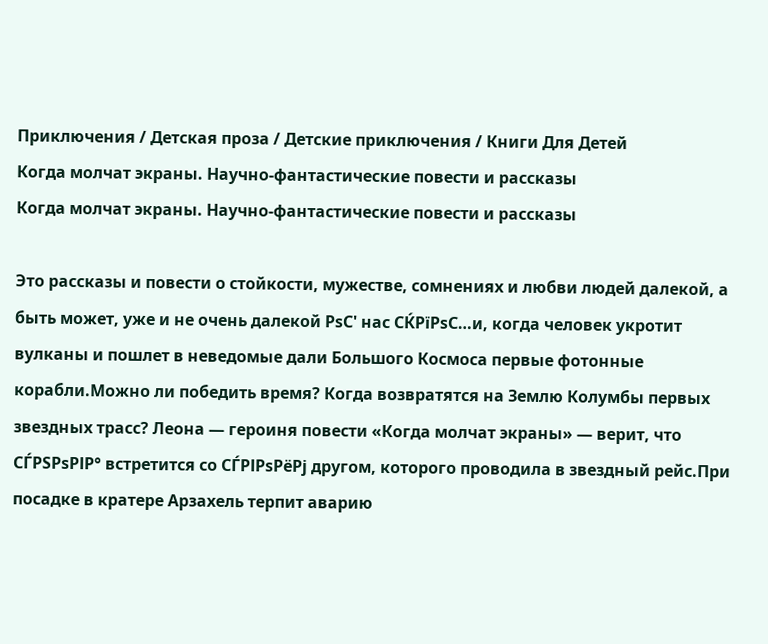Приключения / Детская проза / Детские приключения / Книги Для Детей
Когда молчат экраны. Научно-фантастические повести и рассказы
Когда молчат экраны. Научно-фантастические повести и рассказы

Это рассказы и повести о стойкости, мужестве, сомнениях и любви людей далекой, а быть может, уже и не очень далекой РѕС' нас СЌРїРѕС…и, когда человек укротит вулканы и пошлет в неведомые дали Большого Космоса первые фотонные корабли.Можно ли победить время? Когда возвратятся на Землю Колумбы первых звездных трасс? Леона — героиня повести «Когда молчат экраны» — верит, что СЃРЅРѕРІР° встретится со СЃРІРѕРёРј другом, которого проводила в звездный рейс.При посадке в кратере Арзахель терпит аварию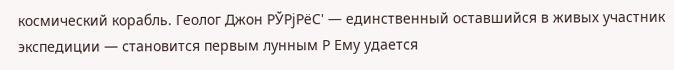космический корабль. Геолог Джон РЎРјРёС' — единственный оставшийся в живых участник экспедиции — становится первым лунным Р Ему удается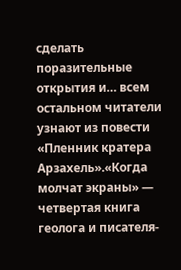сделать поразительные открытия и… всем остальном читатели узнают из повести «Пленник кратера Арзахель».«Когда молчат экраны» — четвертая книга геолога и писателя-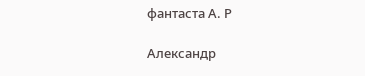фантаста А. Р

Александр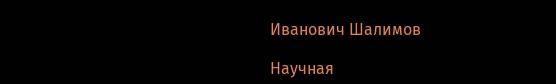Иванович Шалимов

Научная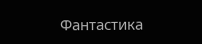Фантастика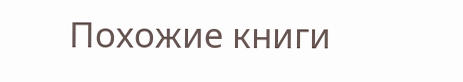Похожие книги